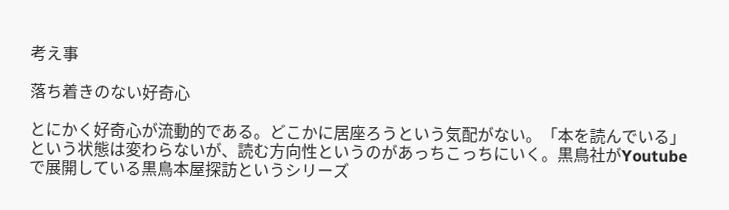考え事

落ち着きのない好奇心

とにかく好奇心が流動的である。どこかに居座ろうという気配がない。「本を読んでいる」という状態は変わらないが、読む方向性というのがあっちこっちにいく。黒鳥社がYoutubeで展開している黒鳥本屋探訪というシリーズ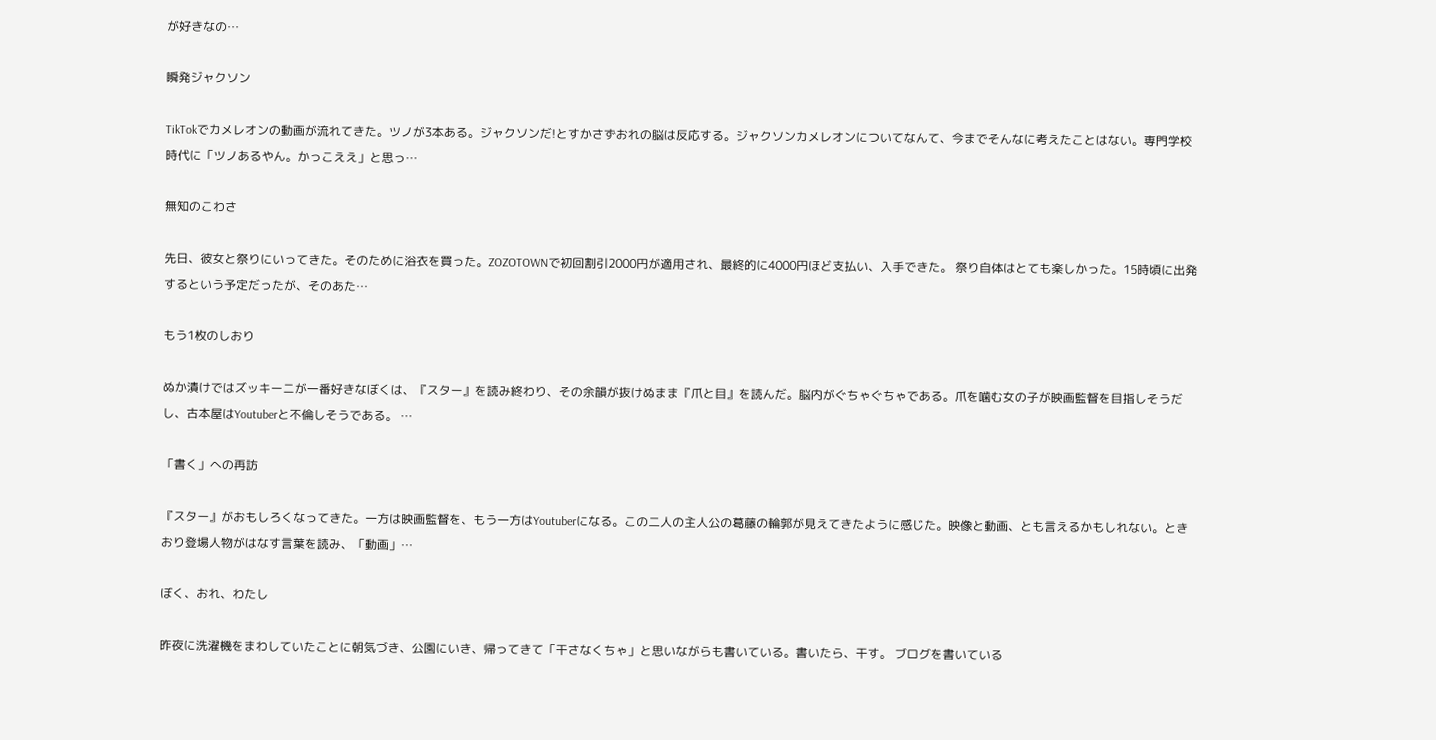が好きなの…

瞬発ジャクソン

TikTokでカメレオンの動画が流れてきた。ツノが3本ある。ジャクソンだ!とすかさずおれの脳は反応する。ジャクソンカメレオンについてなんて、今までそんなに考えたことはない。専門学校時代に「ツノあるやん。かっこええ」と思っ…

無知のこわさ

先日、彼女と祭りにいってきた。そのために浴衣を買った。ZOZOTOWNで初回割引2000円が適用され、最終的に4000円ほど支払い、入手できた。 祭り自体はとても楽しかった。15時頃に出発するという予定だったが、そのあた…

もう1枚のしおり

ぬか漬けではズッキーニが一番好きなぼくは、『スター』を読み終わり、その余韻が抜けぬまま『爪と目』を読んだ。脳内がぐちゃぐちゃである。爪を噛む女の子が映画監督を目指しそうだし、古本屋はYoutuberと不倫しそうである。 …

「書く」への再訪

『スター』がおもしろくなってきた。一方は映画監督を、もう一方はYoutuberになる。この二人の主人公の葛藤の輪郭が見えてきたように感じた。映像と動画、とも言えるかもしれない。ときおり登場人物がはなす言葉を読み、「動画」…

ぼく、おれ、わたし

昨夜に洗濯機をまわしていたことに朝気づき、公園にいき、帰ってきて「干さなくちゃ」と思いながらも書いている。書いたら、干す。 ブログを書いている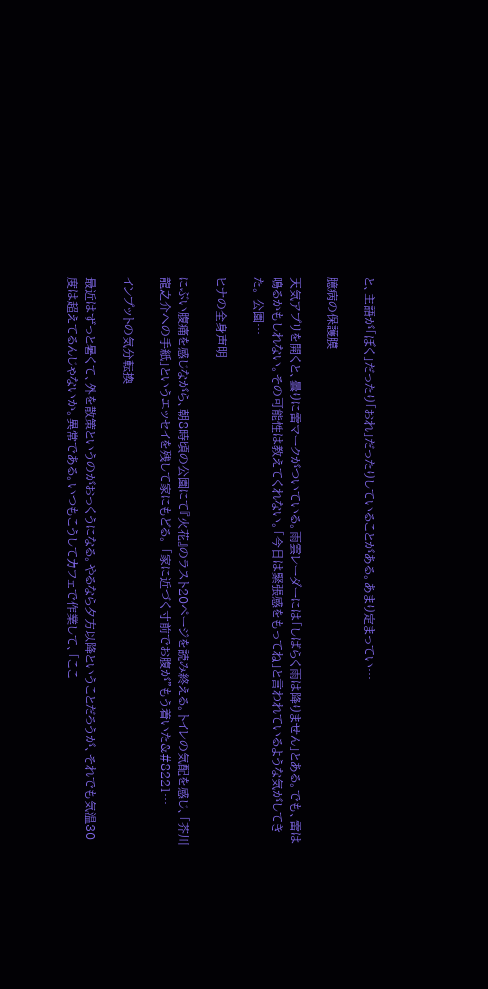と、主語が「ぼく」だったり「おれ」だったりしていることがある。あまり定まってい…

臆病の保護膜

天気アプリを開くと、曇りに雷マークがついている。雨雲レーダーには「しばらく雨は降りません」とある。でも、雷は鳴るかもしれない。その可能性は教えてくれない。「今日は緊張感をもってね」と言われているような気がしてきた。 公園…

ヒナの全身声明

にぶい腹痛を感じながら、朝8時頃の公園にて『火花』のラスト20ページを読み終える。トイレの気配を感じ、「芥川龍之介への手紙」というエッセイを残して家にもどる。 「家に近づく寸前でお腹が”もう着いた&#8221…

インプットの気分転換

最近はずっと暑くて、外を散策というのがおっくうになる。やるなら夕方以降ということだろうが、それでも気温30度は超えてるんじゃないか。異常である。いつもこうしてカフェで作業して、「ここ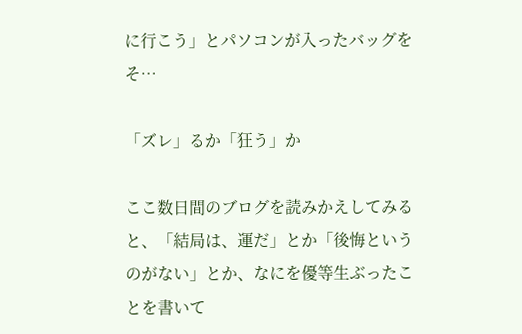に行こう」とパソコンが入ったバッグをそ…

「ズレ」るか「狂う」か

ここ数日間のブログを読みかえしてみると、「結局は、運だ」とか「後悔というのがない」とか、なにを優等生ぶったことを書いて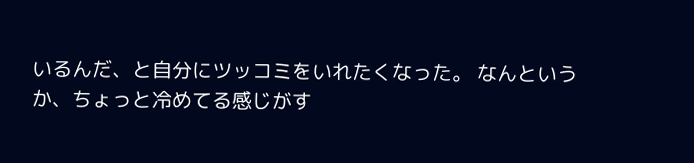いるんだ、と自分にツッコミをいれたくなった。 なんというか、ちょっと冷めてる感じがす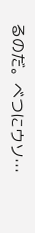るのだ。べつにウソ…